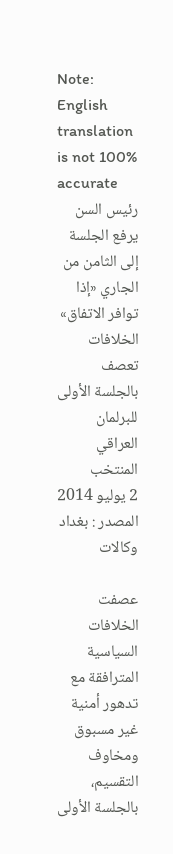Note: English translation is not 100% accurate
رئيس السن يرفع الجلسة إلى الثامن من الجاري «إذا توافر الاتفاق»
الخلافات تعصف بالجلسة الأولى للبرلمان العراقي المنتخب
2 يوليو 2014
المصدر : بغداد وكالات

عصفت الخلافات السياسية المترافقة مع تدهور أمنية غير مسبوق ومخاوف التقسيم، بالجلسة الأولى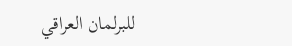للبرلمان العراقي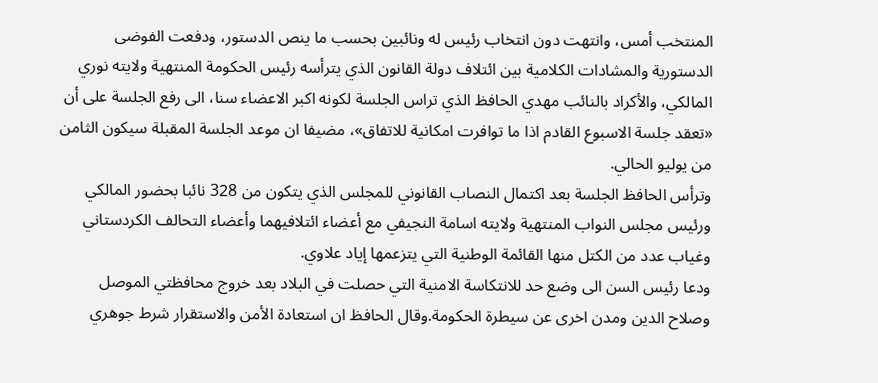المنتخب أمس، وانتهت دون انتخاب رئيس له ونائبين بحسب ما ينص الدستور، ودفعت الفوضى الدستورية والمشادات الكلامية بين ائتلاف دولة القانون الذي يترأسه رئيس الحكومة المنتهية ولايته نوري المالكي، والأكراد بالنائب مهدي الحافظ الذي تراس الجلسة لكونه اكبر الاعضاء سنا، الى رفع الجلسة على أن «تعقد جلسة الاسبوع القادم اذا ما توافرت امكانية للاتفاق»، مضيفا ان موعد الجلسة المقبلة سيكون الثامن من يوليو الحالي.
وترأس الحافظ الجلسة بعد اكتمال النصاب القانوني للمجلس الذي يتكون من 328 نائبا بحضور المالكي ورئيس مجلس النواب المنتهية ولايته اسامة النجيفي مع أعضاء ائتلافيهما وأعضاء التحالف الكردستاني وغياب عدد من الكتل منها القائمة الوطنية التي يتزعمها إياد علاوي.
ودعا رئيس السن الى وضع حد للانتكاسة الامنية التي حصلت في البلاد بعد خروج محافظتي الموصل وصلاح الدين ومدن اخرى عن سيطرة الحكومة.وقال الحافظ ان استعادة الأمن والاستقرار شرط جوهري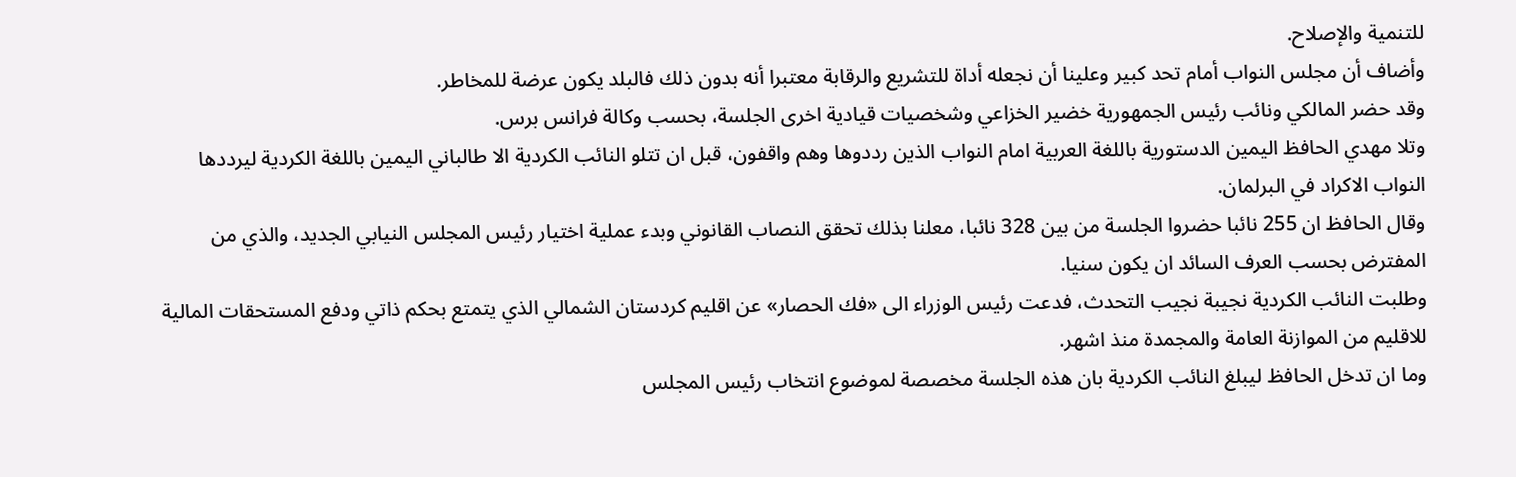للتنمية والإصلاح.
وأضاف أن مجلس النواب أمام تحد كبير وعلينا أن نجعله أداة للتشريع والرقابة معتبرا أنه بدون ذلك فالبلد يكون عرضة للمخاطر.
وقد حضر المالكي ونائب رئيس الجمهورية خضير الخزاعي وشخصيات قيادية اخرى الجلسة، بحسب وكالة فرانس برس.
وتلا مهدي الحافظ اليمين الدستورية باللغة العربية امام النواب الذين رددوها وهم واقفون، قبل ان تتلو النائب الكردية الا طالباني اليمين باللغة الكردية ليرددها النواب الاكراد في البرلمان.
وقال الحافظ ان 255 نائبا حضروا الجلسة من بين 328 نائبا، معلنا بذلك تحقق النصاب القانوني وبدء عملية اختيار رئيس المجلس النيابي الجديد، والذي من المفترض بحسب العرف السائد ان يكون سنيا.
وطلبت النائب الكردية نجيبة نجيب التحدث، فدعت رئيس الوزراء الى «فك الحصار» عن اقليم كردستان الشمالي الذي يتمتع بحكم ذاتي ودفع المستحقات المالية للاقليم من الموازنة العامة والمجمدة منذ اشهر.
وما ان تدخل الحافظ ليبلغ النائب الكردية بان هذه الجلسة مخصصة لموضوع انتخاب رئيس المجلس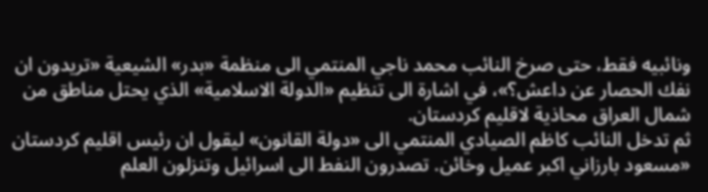ونائبيه فقط، حتى صرخ النائب محمد ناجي المنتمي الى منظمة «بدر» الشيعية «تريدون ان نفك الحصار عن داعش؟»، في اشارة الى تنظيم «الدولة الاسلامية» الذي يحتل مناطق من شمال العراق محاذية لاقليم كردستان.
ثم تدخل النائب كاظم الصيادي المنتمي الى «دولة القانون» ليقول ان رئيس اقليم كردستان «مسعود بارزاني اكبر عميل وخائن. تصدرون النفط الى اسرائيل وتنزلون العلم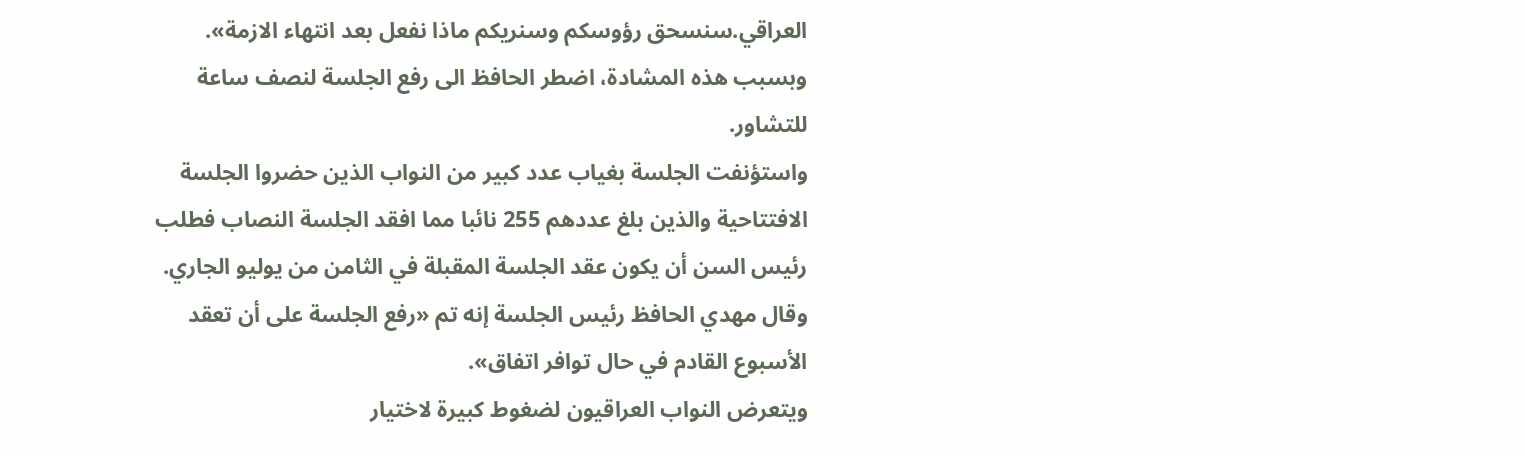العراقي.سنسحق رؤوسكم وسنريكم ماذا نفعل بعد انتهاء الازمة». وبسبب هذه المشادة، اضطر الحافظ الى رفع الجلسة لنصف ساعة للتشاور.
واستؤنفت الجلسة بغياب عدد كبير من النواب الذين حضروا الجلسة الافتتاحية والذين بلغ عددهم 255 نائبا مما افقد الجلسة النصاب فطلب رئيس السن أن يكون عقد الجلسة المقبلة في الثامن من يوليو الجاري.
وقال مهدي الحافظ رئيس الجلسة إنه تم «رفع الجلسة على أن تعقد الأسبوع القادم في حال توافر اتفاق».
ويتعرض النواب العراقيون لضغوط كبيرة لاختيار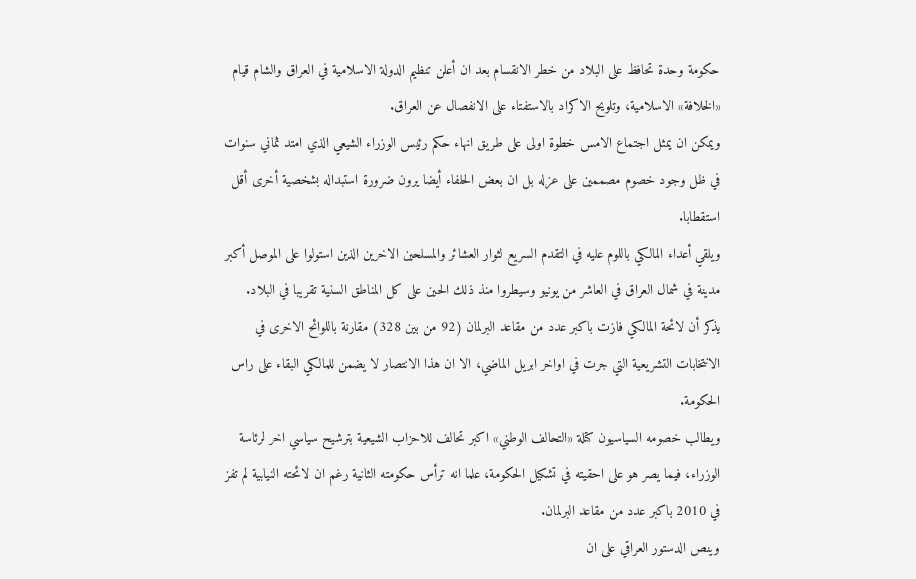حكومة وحدة تحافظ على البلاد من خطر الانقسام بعد ان أعلن تنظيم الدولة الاسلامية في العراق والشام قيام «الخلافة» الاسلامية، وتلويح الاكراد بالاستفتاء على الانفصال عن العراق.
ويمكن ان يمثل اجتماع الامس خطوة اولى على طريق انهاء حكم رئيس الوزراء الشيعي الذي امتد ثماني سنوات في ظل وجود خصوم مصممين على عزله بل ان بعض الحلفاء أيضا يرون ضرورة استبداله بشخصية أخرى أقل استقطابا.
ويلقي أعداء المالكي باللوم عليه في التقدم السريع لثوار العشائر والمسلحين الاخرين الذين استولوا على الموصل أكبر مدينة في شمال العراق في العاشر من يونيو وسيطروا منذ ذلك الحين على كل المناطق السنية تقريبا في البلاد.
يذكر أن لائحة المالكي فازت باكبر عدد من مقاعد البرلمان (92 من بين 328) مقارنة باللوائح الاخرى في الانتخابات التشريعية التي جرت في اواخر ابريل الماضي، الا ان هذا الانتصار لا يضمن للمالكي البقاء على راس الحكومة.
ويطالب خصومه السياسيون كتلة «التحالف الوطني» اكبر تحالف للاحزاب الشيعية بترشيح سياسي اخر لرئاسة الوزراء، فيما يصر هو على احقيته في تشكيل الحكومة، علما انه ترأس حكومته الثانية رغم ان لائحته النيابية لم تفز في 2010 باكبر عدد من مقاعد البرلمان.
وينص الدستور العراقي على ان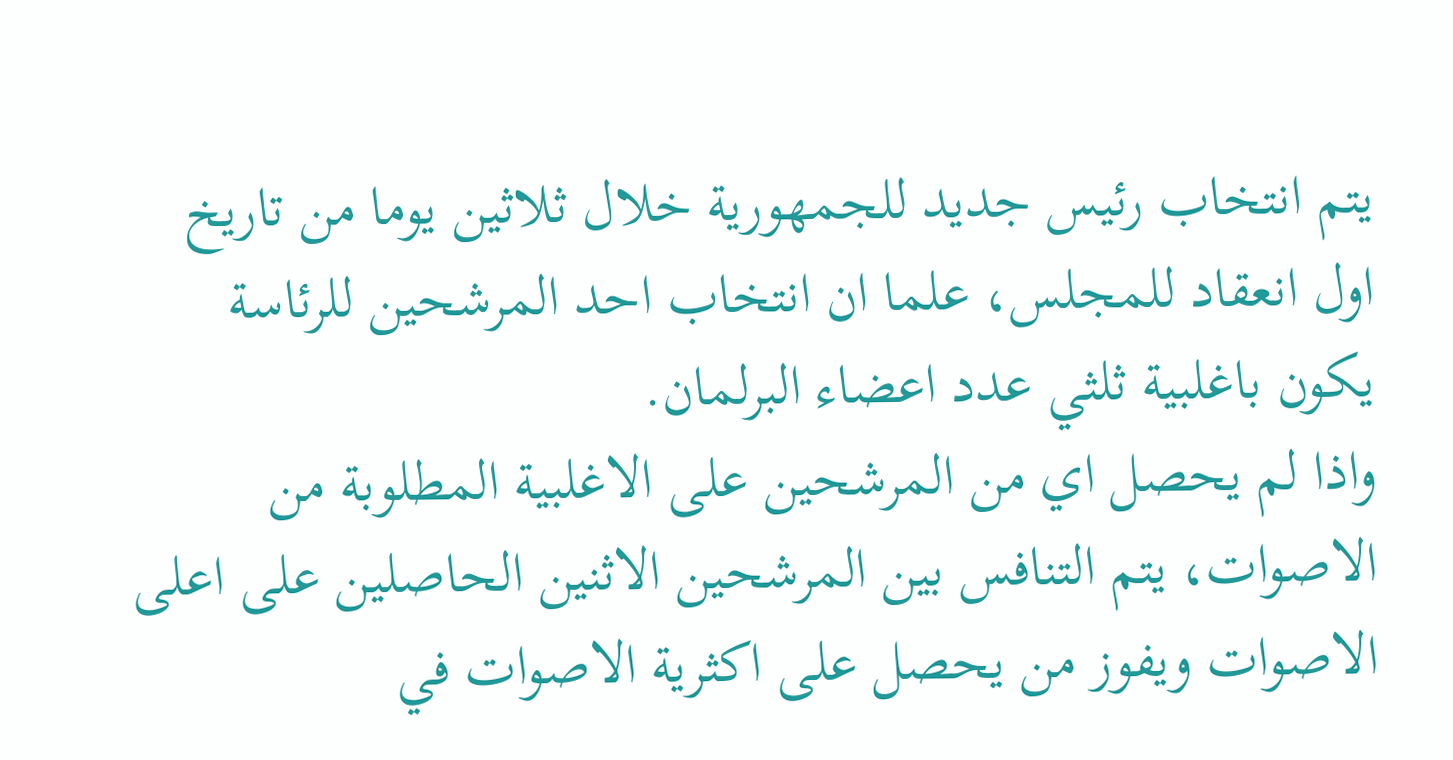يتم انتخاب رئيس جديد للجمهورية خلال ثلاثين يوما من تاريخ اول انعقاد للمجلس، علما ان انتخاب احد المرشحين للرئاسة يكون باغلبية ثلثي عدد اعضاء البرلمان.
واذا لم يحصل اي من المرشحين على الاغلبية المطلوبة من الاصوات، يتم التنافس بين المرشحين الاثنين الحاصلين على اعلى الاصوات ويفوز من يحصل على اكثرية الاصوات في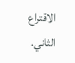الاقتراع الثاني.